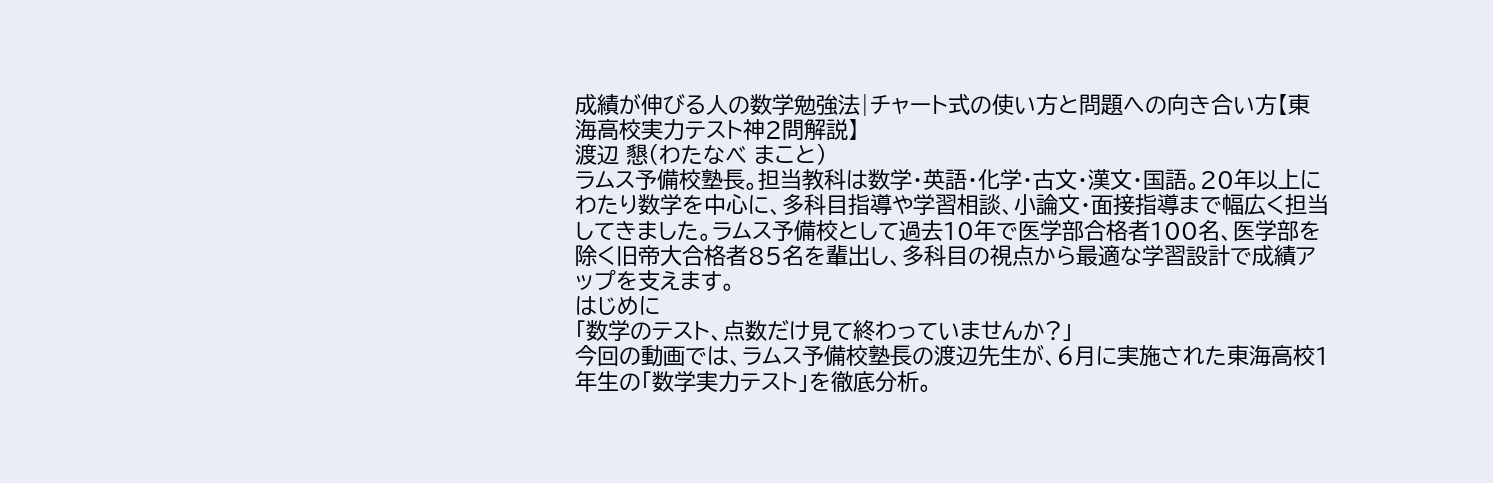成績が伸びる人の数学勉強法|チャート式の使い方と問題への向き合い方【東海高校実力テスト神2問解説】
渡辺 懇(わたなべ まこと)
ラムス予備校塾長。担当教科は数学・英語・化学・古文・漢文・国語。20年以上にわたり数学を中心に、多科目指導や学習相談、小論文・面接指導まで幅広く担当してきました。ラムス予備校として過去10年で医学部合格者100名、医学部を除く旧帝大合格者85名を輩出し、多科目の視点から最適な学習設計で成績アップを支えます。
はじめに
「数学のテスト、点数だけ見て終わっていませんか?」
今回の動画では、ラムス予備校塾長の渡辺先生が、6月に実施された東海高校1年生の「数学実力テスト」を徹底分析。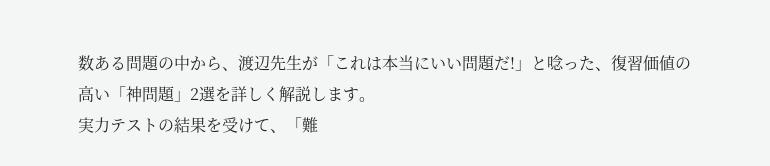数ある問題の中から、渡辺先生が「これは本当にいい問題だ!」と唸った、復習価値の高い「神問題」2選を詳しく解説します。
実力テストの結果を受けて、「難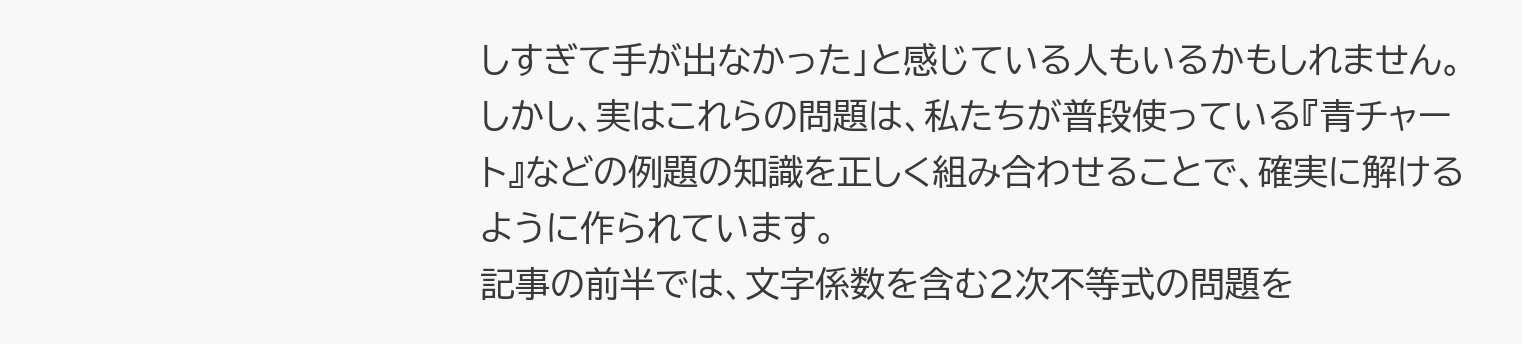しすぎて手が出なかった」と感じている人もいるかもしれません。しかし、実はこれらの問題は、私たちが普段使っている『青チャート』などの例題の知識を正しく組み合わせることで、確実に解けるように作られています。
記事の前半では、文字係数を含む2次不等式の問題を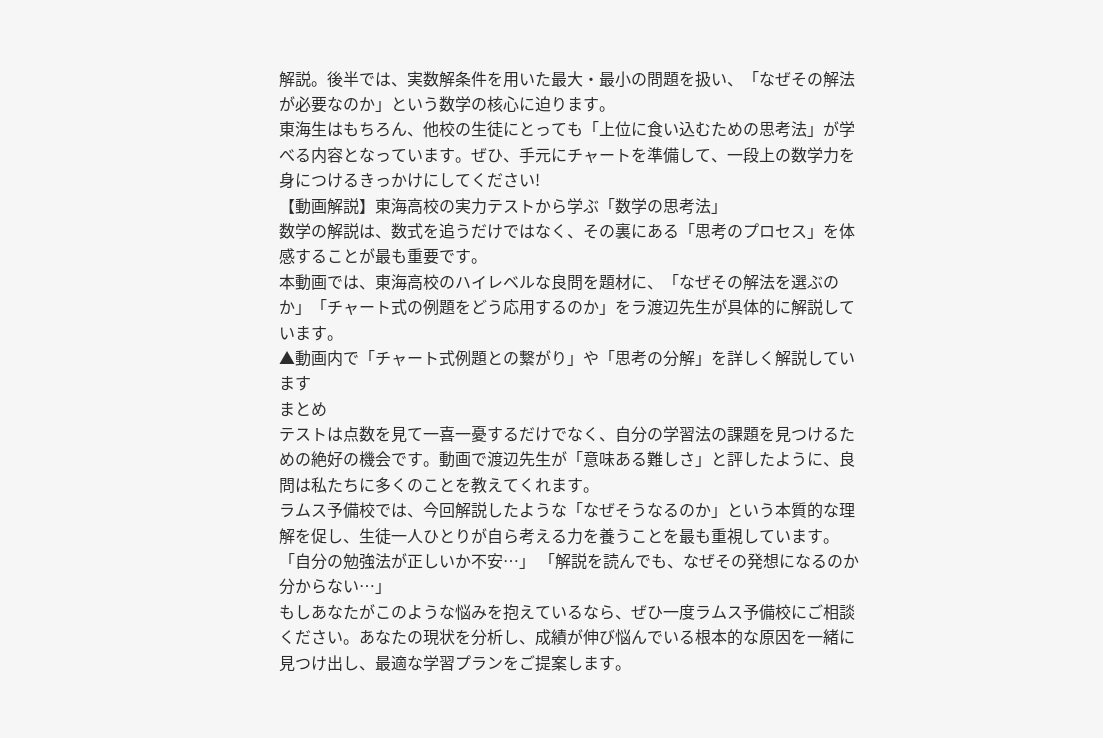解説。後半では、実数解条件を用いた最大・最小の問題を扱い、「なぜその解法が必要なのか」という数学の核心に迫ります。
東海生はもちろん、他校の生徒にとっても「上位に食い込むための思考法」が学べる内容となっています。ぜひ、手元にチャートを準備して、一段上の数学力を身につけるきっかけにしてください!
【動画解説】東海高校の実力テストから学ぶ「数学の思考法」
数学の解説は、数式を追うだけではなく、その裏にある「思考のプロセス」を体感することが最も重要です。
本動画では、東海高校のハイレベルな良問を題材に、「なぜその解法を選ぶのか」「チャート式の例題をどう応用するのか」をラ渡辺先生が具体的に解説しています。
▲動画内で「チャート式例題との繋がり」や「思考の分解」を詳しく解説しています
まとめ
テストは点数を見て一喜一憂するだけでなく、自分の学習法の課題を見つけるための絶好の機会です。動画で渡辺先生が「意味ある難しさ」と評したように、良問は私たちに多くのことを教えてくれます。
ラムス予備校では、今回解説したような「なぜそうなるのか」という本質的な理解を促し、生徒一人ひとりが自ら考える力を養うことを最も重視しています。
「自分の勉強法が正しいか不安…」 「解説を読んでも、なぜその発想になるのか分からない…」
もしあなたがこのような悩みを抱えているなら、ぜひ一度ラムス予備校にご相談ください。あなたの現状を分析し、成績が伸び悩んでいる根本的な原因を一緒に見つけ出し、最適な学習プランをご提案します。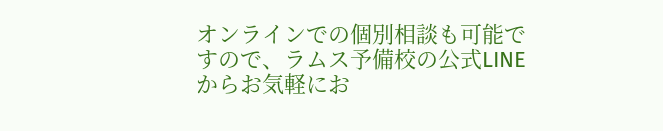オンラインでの個別相談も可能ですので、ラムス予備校の公式LINEからお気軽にお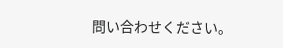問い合わせください。